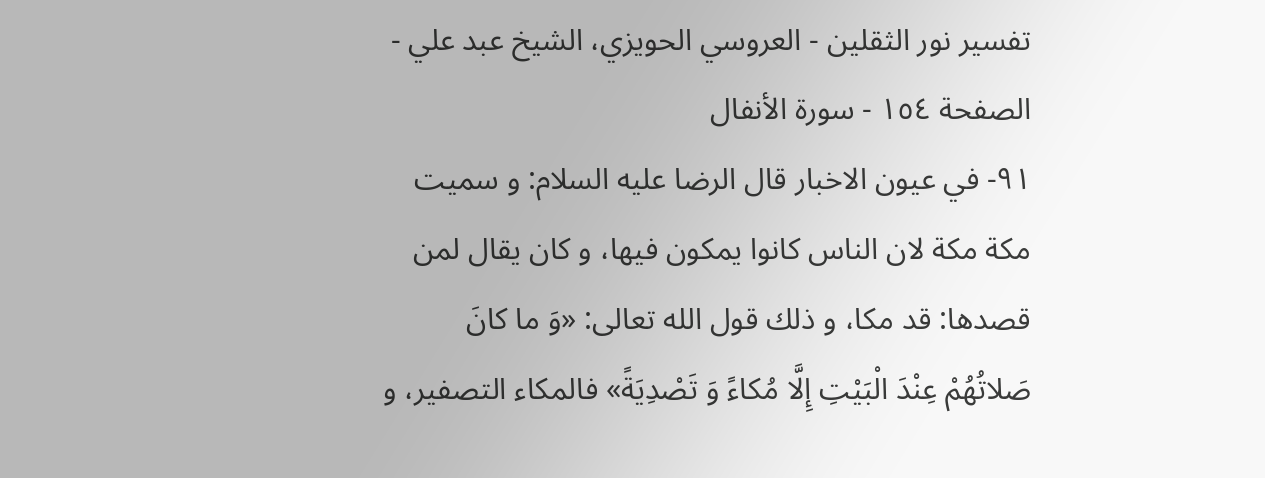تفسير نور الثقلين - العروسي الحويزي، الشيخ عبد علي - الصفحة ١٥٤ - سورة الأنفال
٩١- في عيون الاخبار قال الرضا عليه السلام: و سميت مكة مكة لان الناس كانوا يمكون فيها، و كان يقال لمن قصدها: قد مكا، و ذلك قول الله تعالى: «وَ ما كانَ صَلاتُهُمْ عِنْدَ الْبَيْتِ إِلَّا مُكاءً وَ تَصْدِيَةً» فالمكاء التصفير، و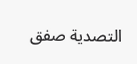التصدية صفق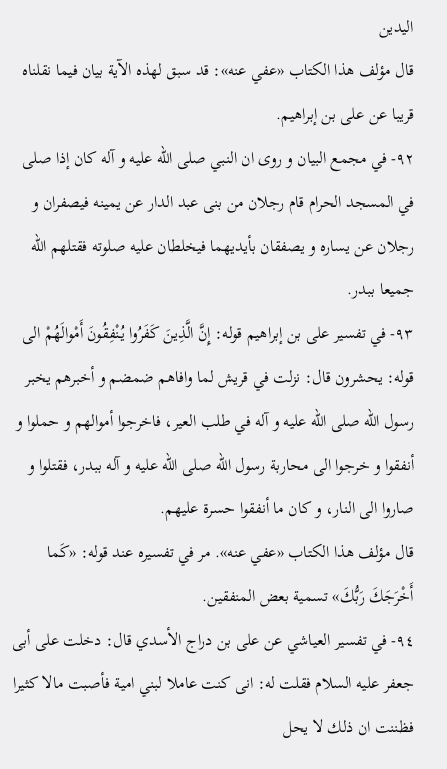اليدين
قال مؤلف هذا الكتاب «عفي عنه»: قد سبق لهذه الآية بيان فيما نقلناه قريبا عن على بن إبراهيم.
٩٢- في مجمع البيان و روى ان النبي صلى الله عليه و آله كان إذا صلى في المسجد الحرام قام رجلان من بنى عبد الدار عن يمينه فيصفران و رجلان عن يساره و يصفقان بأيديهما فيخلطان عليه صلوته فقتلهم الله جميعا ببدر.
٩٣- في تفسير على بن إبراهيم قوله: إِنَّ الَّذِينَ كَفَرُوا يُنْفِقُونَ أَمْوالَهُمْ الى قوله: يحشرون قال: نزلت في قريش لما وافاهم ضمضم و أخبرهم يخبر رسول الله صلى الله عليه و آله في طلب العير، فاخرجوا أموالهم و حملوا و أنفقوا و خرجوا الى محاربة رسول الله صلى الله عليه و آله ببدر، فقتلوا و صاروا الى النار، و كان ما أنفقوا حسرة عليهم.
قال مؤلف هذا الكتاب «عفي عنه». مر في تفسيره عند قوله: «كَما أَخْرَجَكَ رَبُّكَ» تسمية بعض المنفقين.
٩٤- في تفسير العياشي عن على بن دراج الأسدي قال: دخلت على أبى جعفر عليه السلام فقلت له: انى كنت عاملا لبني امية فأصبت مالا كثيرا فظننت ان ذلك لا يحل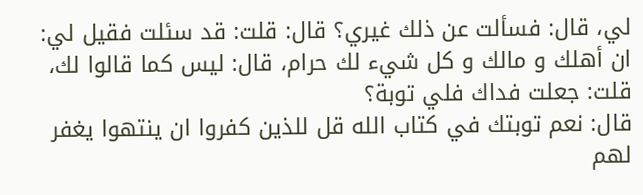لي، قال: فسألت عن ذلك غيري؟ قال: قلت: قد سئلت فقيل لي: ان أهلك و مالك و كل شيء لك حرام، قال: ليس كما قالوا لك، قلت: جعلت فداك فلي توبة؟
قال: نعم توبتك في كتاب الله قل للذين كفروا ان ينتهوا يغفر لهم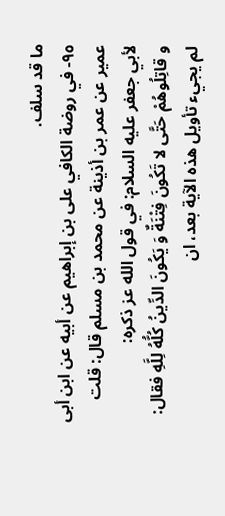ما قد سلف.
٩٥- في روضة الكافي على بن إبراهيم عن أبيه عن ابن أبى عمير عن عمر بن أذينة عن محمد بن مسلم قال: قلت لأبي جعفر عليه السلام: في قول الله عز ذكره:
و قاتِلُوهُمْ حَتَّى لا تَكُونَ فِتْنَةٌ وَ يَكُونَ الدِّينُ كُلُّهُ لِلَّهِ فقال: لم يجيء تأويل هذه الآية بعد، ان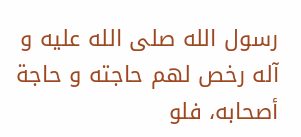رسول الله صلى الله عليه و آله رخص لهم حاجته و حاجة أصحابه، فلو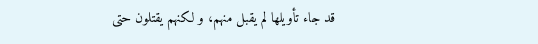قد جاء تأويلها لم يقبل منهم، و لكنهم يقتلون حتى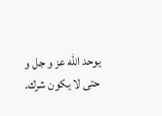يوحد الله عز و جل و حتى لا يكون شرك.